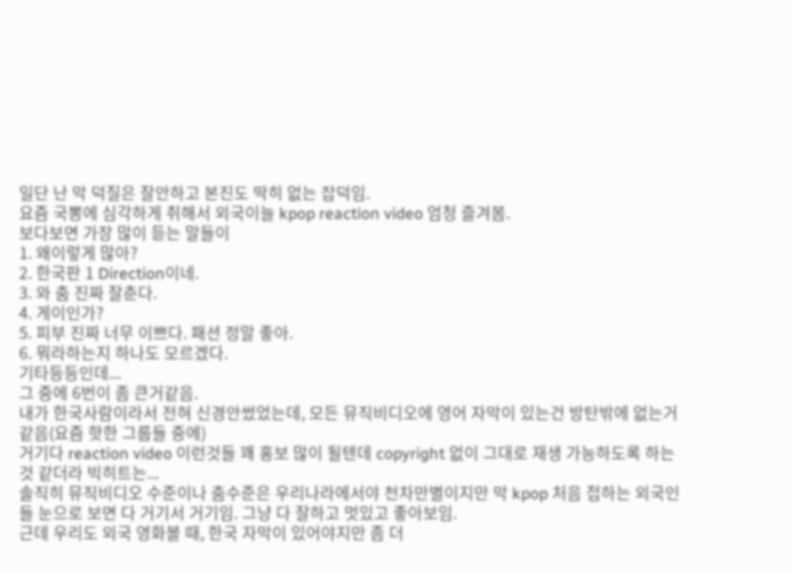일단 난 막 덕질은 잘안하고 본진도 딱히 없는 잡덕임.
요즘 국뽕에 심각하게 취해서 외국이늘 kpop reaction video 엄청 즐겨봄.
보다보면 가장 많이 듣는 말들이
1. 왜이렇게 많아?
2. 한국판 1 Direction이네.
3. 와 춤 진짜 잘춘다.
4. 게이인가?
5. 피부 진짜 너무 이쁘다. 패션 정말 좋아.
6. 뭐라하는지 하나도 모르겠다.
기타등등인데...
그 중에 6번이 좀 큰거같음.
내가 한국사람이라서 전혀 신경안썼었는데, 모든 뮤직비디오에 영어 자막이 있는건 방탄밖에 없는거 같음(요즘 핫한 그룹들 중에)
거기다 reaction video 이런것들 꽤 홍보 많이 될텐데 copyright 없이 그대로 재생 가능하도록 하는 것 같더라 빅히트는...
솔직히 뮤직비디오 수준이나 춤수준은 우리나라에서야 천차만별이지만 막 kpop 처음 접하는 외국인들 눈으로 보면 다 거기서 거기임. 그냥 다 잘하고 멋있고 좋아보임.
근데 우리도 외국 영화볼 때, 한국 자막이 있어야지만 좀 더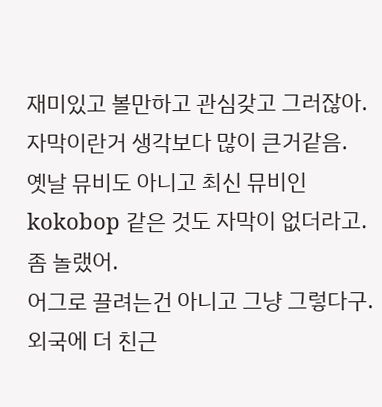재미있고 볼만하고 관심갖고 그러잖아.
자막이란거 생각보다 많이 큰거같음.
옛날 뮤비도 아니고 최신 뮤비인 kokobop 같은 것도 자막이 없더라고. 좀 놀랬어.
어그로 끌려는건 아니고 그냥 그렇다구. 외국에 더 친근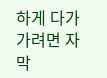하게 다가가려면 자막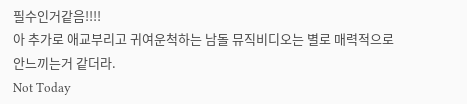필수인거같음!!!!
아 추가로 애교부리고 귀여운척하는 남돌 뮤직비디오는 별로 매력적으로 안느끼는거 같더라.
Not Today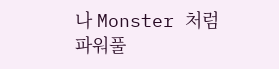나 Monster 처럼 파워풀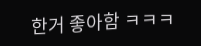한거 좋아함 ㅋㅋㅋ